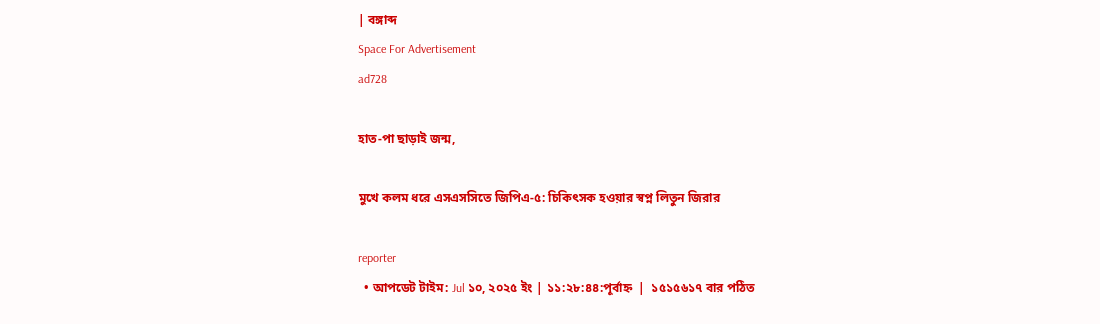| বঙ্গাব্দ
Space For Advertisement
ad728

হাত-পা ছাড়াই জন্ম,

মুখে কলম ধরে এসএসসিতে জিপিএ-৫: চিকিৎসক হওয়ার স্বপ্ন লিতুন জিরার

reporter
  • আপডেট টাইম: Jul ১০, ২০২৫ ইং | ১১:২৮:৪৪:পূর্বাহ্ন  |  ১৫১৫৬১৭ বার পঠিত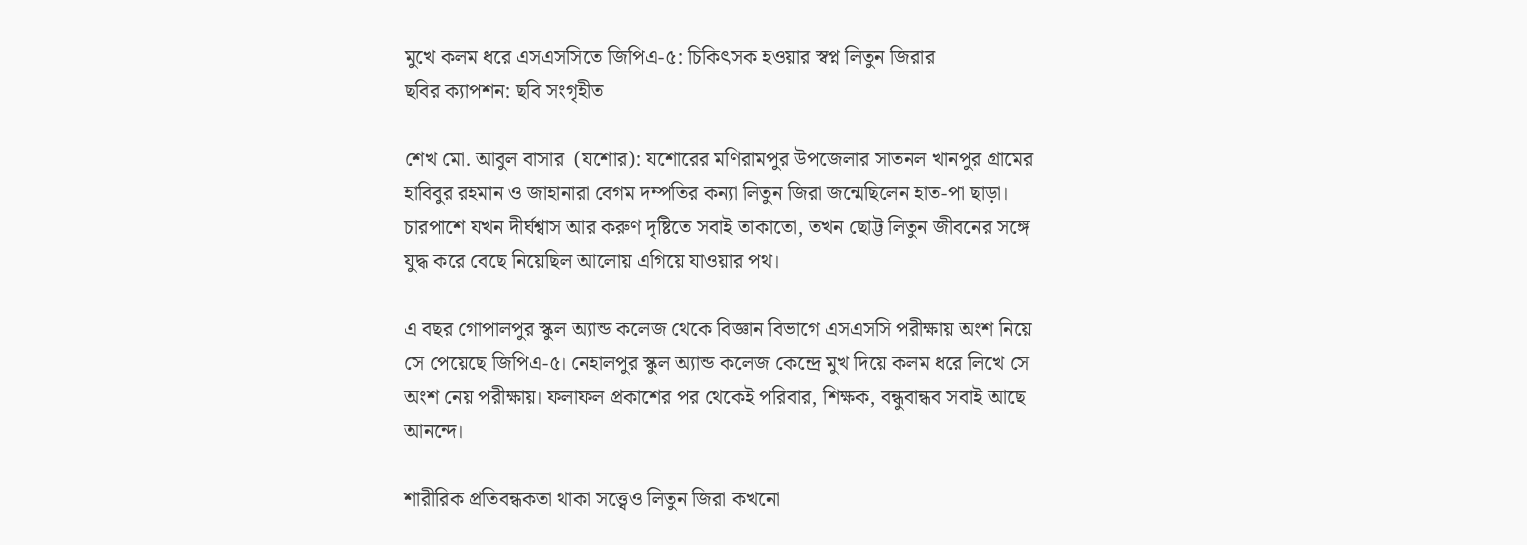মুখে কলম ধরে এসএসসিতে জিপিএ-৫: চিকিৎসক হওয়ার স্বপ্ন লিতুন জিরার
ছবির ক্যাপশন: ছবি সংগৃহীত

শেখ মো. আবুল বাসার  (যশোর): যশোরের মণিরামপুর উপজেলার সাতনল খানপুর গ্রামের হাবিবুর রহমান ও জাহানারা বেগম দম্পতির কন্যা লিতুন জিরা জন্মেছিলেন হাত-পা ছাড়া। চারপাশে যখন দীর্ঘশ্বাস আর করুণ দৃষ্টিতে সবাই তাকাতো, তখন ছোট্ট লিতুন জীবনের সঙ্গে যুদ্ধ করে বেছে নিয়েছিল আলোয় এগিয়ে যাওয়ার পথ।

এ বছর গোপালপুর স্কুল অ্যান্ড কলেজ থেকে বিজ্ঞান বিভাগে এসএসসি পরীক্ষায় অংশ নিয়ে সে পেয়েছে জিপিএ-৫। নেহালপুর স্কুল অ্যান্ড কলেজ কেন্দ্রে মুখ দিয়ে কলম ধরে লিখে সে অংশ নেয় পরীক্ষায়। ফলাফল প্রকাশের পর থেকেই পরিবার, শিক্ষক, বন্ধুবান্ধব সবাই আছে আনন্দে।

শারীরিক প্রতিবন্ধকতা থাকা সত্ত্বেও লিতুন জিরা কখনো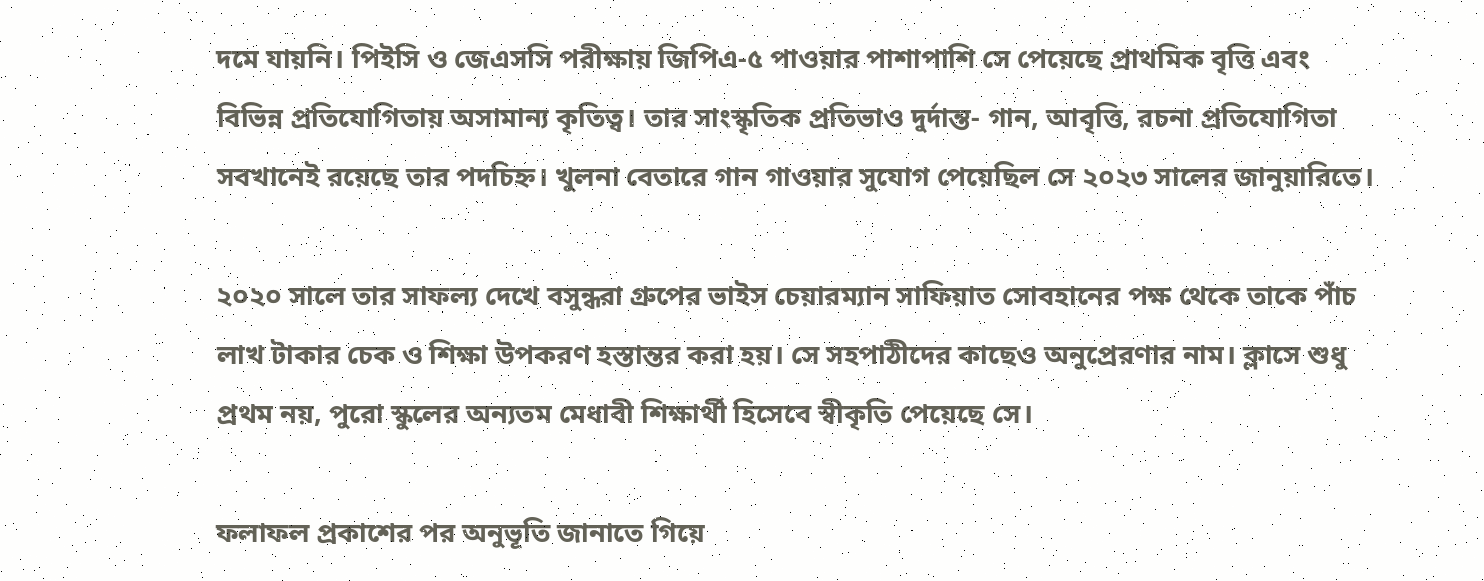দমে যায়নি। পিইসি ও জেএসসি পরীক্ষায় জিপিএ-৫ পাওয়ার পাশাপাশি সে পেয়েছে প্রাথমিক বৃত্তি এবং বিভিন্ন প্রতিযোগিতায় অসামান্য কৃতিত্ব। তার সাংস্কৃতিক প্রতিভাও দুর্দান্ত- গান, আবৃত্তি, রচনা প্রতিযোগিতা সবখানেই রয়েছে তার পদচিহ্ন। খুলনা বেতারে গান গাওয়ার সুযোগ পেয়েছিল সে ২০২৩ সালের জানুয়ারিতে।

২০২০ সালে তার সাফল্য দেখে বসুন্ধরা গ্রুপের ভাইস চেয়ারম্যান সাফিয়াত সোবহানের পক্ষ থেকে তাকে পাঁচ লাখ টাকার চেক ও শিক্ষা উপকরণ হস্তান্তর করা হয়। সে সহপাঠীদের কাছেও অনুপ্রেরণার নাম। ক্লাসে শুধু প্রথম নয়, পুরো স্কুলের অন্যতম মেধাবী শিক্ষার্থী হিসেবে স্বীকৃতি পেয়েছে সে।

ফলাফল প্রকাশের পর অনুভূতি জানাতে গিয়ে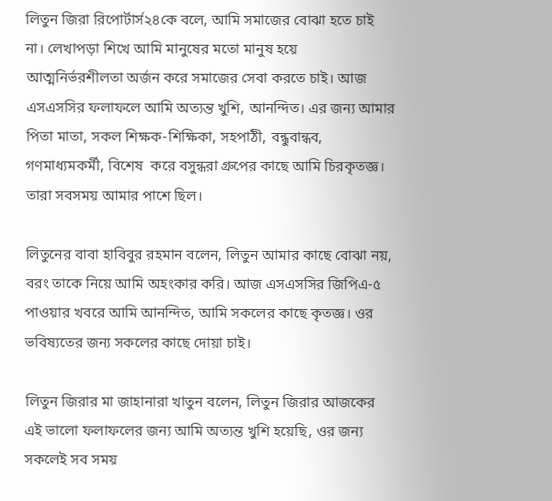লিতুন জিরা রিপোর্টার্স২৪কে বলে, আমি সমাজের বোঝা হতে চাই না। লেখাপড়া শিখে আমি মানুষের মতো মানুষ হয়ে আত্মনির্ভরশীলতা অর্জন করে সমাজের সেবা করতে চাই। আজ এসএসসির ফলাফলে আমি অত্যন্ত খুশি, আনন্দিত। এর জন্য আমার পিতা মাতা, সকল শিক্ষক-শিক্ষিকা, সহপাঠী, বন্ধুবান্ধব, গণমাধ্যমকর্মী, বিশেষ  করে বসুন্ধরা গ্রুপের কাছে আমি চিরকৃতজ্ঞ। তারা সবসময় আমার পাশে ছিল।

লিতুনের বাবা হাবিবুর রহমান বলেন, লিতুন আমার কাছে বোঝা নয়, বরং তাকে নিয়ে আমি অহংকার করি। আজ এসএসসির জিপিএ-৫ পাওয়ার খবরে আমি আনন্দিত, আমি সকলের কাছে কৃতজ্ঞ। ওর ভবিষ্যতের জন্য সকলের কাছে দোয়া চাই।

লিতুন জিরার মা জাহানারা খাতুন বলেন, লিতুন জিরার আজকের এই ভালো ফলাফলের জন্য আমি অত্যন্ত খুশি হয়েছি, ওর জন্য সকলেই সব সময়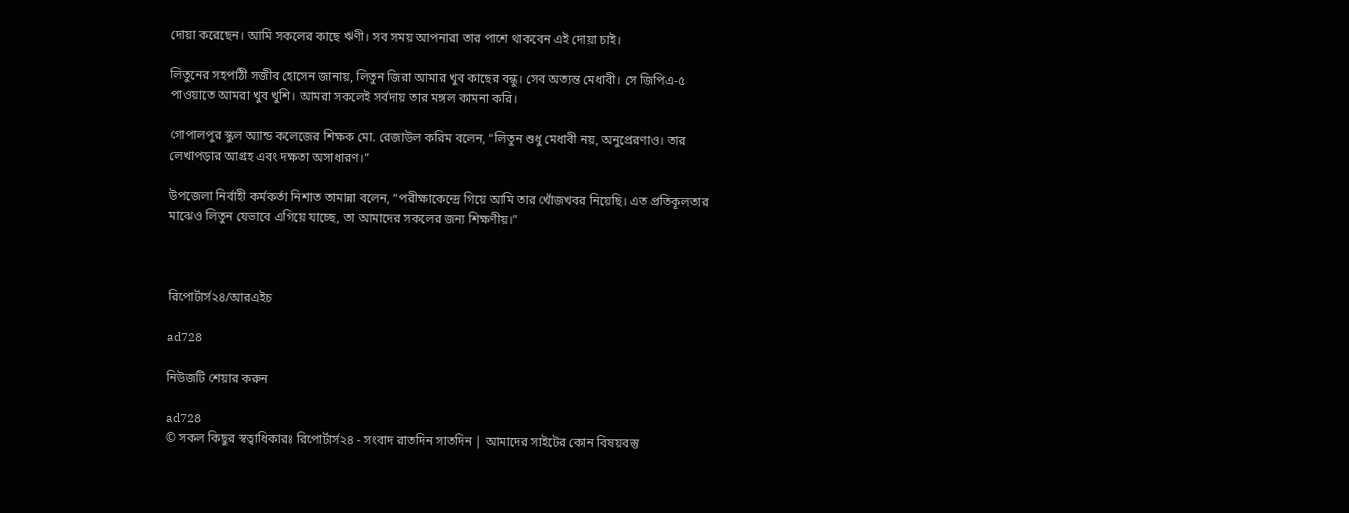দোয়া করেছেন। আমি সকলের কাছে ঋণী। সব সময় আপনারা তার পাশে থাকবেন এই দোয়া চাই।

লিতুনের সহপাঠী সজীব হোসেন জানায়, লিতুন জিরা আমার খুব কাছের বন্ধু। সেব অত্যন্ত মেধাবী। সে জিপিএ-৫ পাওয়াতে আমরা খুব খুশি। আমরা সকলেই সর্বদায় তার মঙ্গল কামনা করি।

গোপালপুর স্কুল অ্যান্ড কলেজের শিক্ষক মো. রেজাউল করিম বলেন, “লিতুন শুধু মেধাবী নয়, অনুপ্রেরণাও। তার লেখাপড়ার আগ্রহ এবং দক্ষতা অসাধারণ।”

উপজেলা নির্বাহী কর্মকর্তা নিশাত তামান্না বলেন, “পরীক্ষাকেন্দ্রে গিয়ে আমি তার খোঁজখবর নিয়েছি। এত প্রতিকূলতার মাঝেও লিতুন যেভাবে এগিয়ে যাচ্ছে, তা আমাদের সকলের জন্য শিক্ষণীয়।”



রিপোর্টার্স২৪/আরএইচ

ad728

নিউজটি শেয়ার করুন

ad728
© সকল কিছুর স্বত্বাধিকারঃ রিপোর্টার্স২৪ - সংবাদ রাতদিন সাতদিন | আমাদের সাইটের কোন বিষয়বস্তু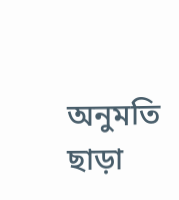অনুমতি ছাড়া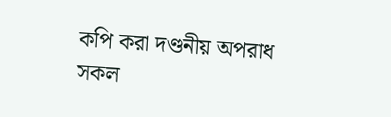কপি করা দণ্ডনীয় অপরাধ
সকল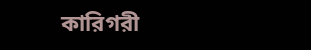কারিগরী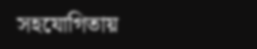সহযোগিতায়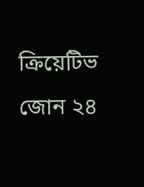ক্রিয়েটিভ জোন ২৪